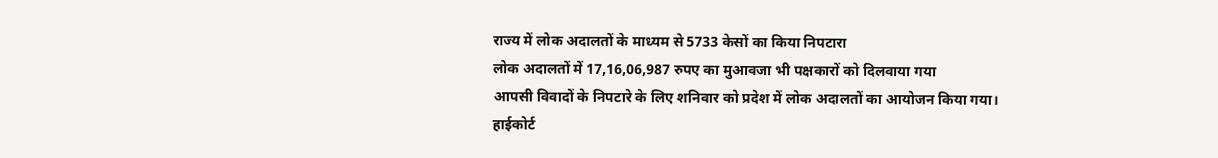राज्य में लोक अदालतों के माध्यम से 5733 केसों का किया निपटारा
लोक अदालतों में 17,16,06,987 रुपए का मुआवजा भी पक्षकारों को दिलवाया गया
आपसी विवादों के निपटारे के लिए शनिवार को प्रदेश में लोक अदालतों का आयोजन किया गया। हाईकोर्ट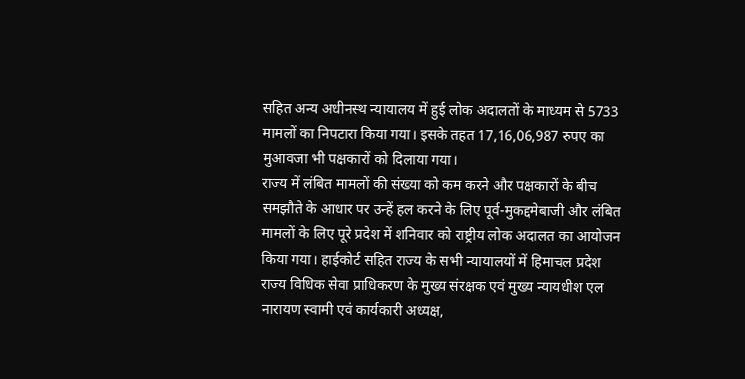सहित अन्य अधीनस्थ न्यायालय में हुई लोक अदालतों के माध्यम से 5733 मामलों का निपटारा किया गया। इसके तहत 17,16,06,987 रुपए का मुआवजा भी पक्षकारों को दिलाया गया।
राज्य में लंबित मामलों की संख्या को कम करने और पक्षकारों के बीच समझौते के आधार पर उन्हें हल करने के लिए पूर्व-मुकद्दमेबाजी और लंबित मामलों के लिए पूरे प्रदेश में शनिवार को राष्ट्रीय लोक अदालत का आयोजन किया गया। हाईकोर्ट सहित राज्य के सभी न्यायालयों में हिमाचल प्रदेश राज्य विधिक सेवा प्राधिकरण के मुख्य संरक्षक एवं मुख्य न्यायधीश एल नारायण स्वामी एवं कार्यकारी अध्यक्ष,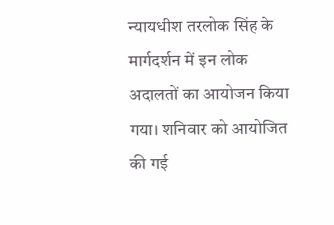न्यायधीश तरलोक सिंह के मार्गदर्शन में इन लोक अदालतों का आयोजन किया
गया। शनिवार को आयोजित की गई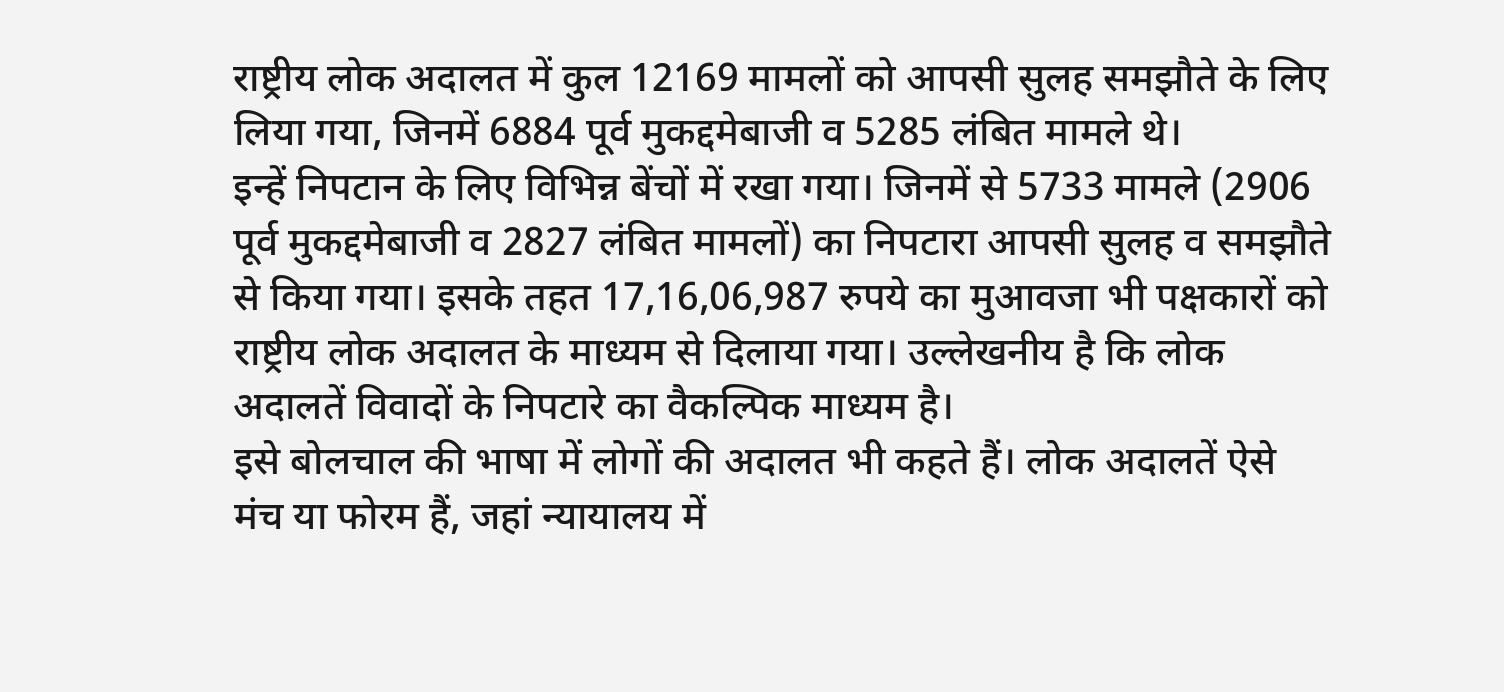राष्ट्रीय लोक अदालत में कुल 12169 मामलों को आपसी सुलह समझौते के लिए लिया गया, जिनमें 6884 पूर्व मुकद्दमेबाजी व 5285 लंबित मामले थे।
इन्हें निपटान के लिए विभिन्न बेंचों में रखा गया। जिनमें से 5733 मामले (2906 पूर्व मुकद्दमेबाजी व 2827 लंबित मामलों) का निपटारा आपसी सुलह व समझौते से किया गया। इसके तहत 17,16,06,987 रुपये का मुआवजा भी पक्षकारों को राष्ट्रीय लोक अदालत के माध्यम से दिलाया गया। उल्लेखनीय है कि लोक अदालतें विवादों के निपटारे का वैकल्पिक माध्यम है।
इसे बोलचाल की भाषा में लोगों की अदालत भी कहते हैं। लोक अदालतें ऐसे मंच या फोरम हैं, जहां न्यायालय में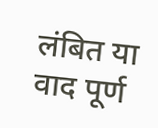लंबित या वाद पूर्ण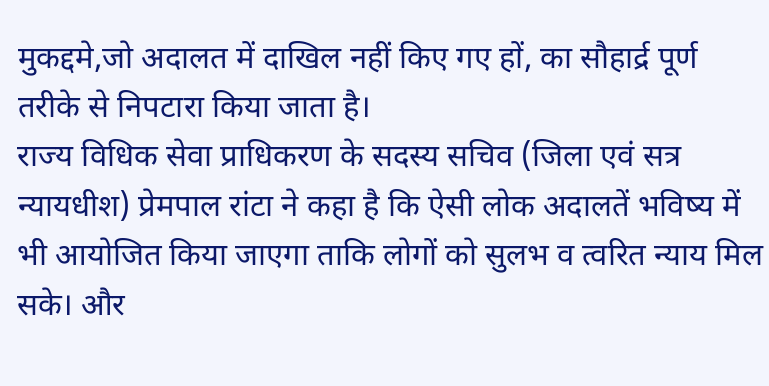मुकद्दमे,जो अदालत में दाखिल नहीं किए गए हों, का सौहार्द्र पूर्ण तरीके से निपटारा किया जाता है।
राज्य विधिक सेवा प्राधिकरण के सदस्य सचिव (जिला एवं सत्र न्यायधीश) प्रेमपाल रांटा ने कहा है कि ऐसी लोक अदालतें भविष्य में भी आयोजित किया जाएगा ताकि लोगों को सुलभ व त्वरित न्याय मिल सके। और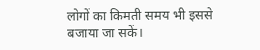लोगों का किमती समय भी इससे बजाया जा सकें।